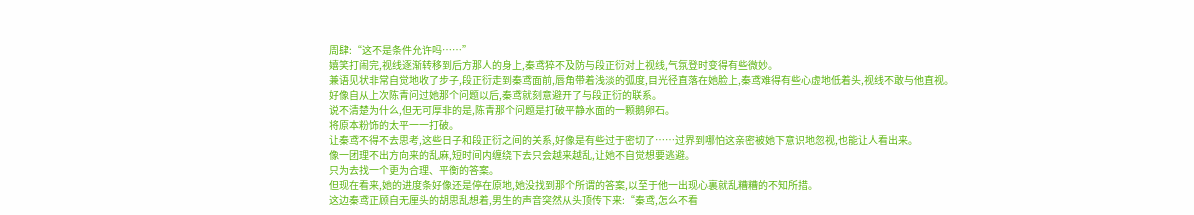周肆:“这不是条件允许吗……”
嬉笑打闹完,视线逐渐转移到后方那人的身上,秦鸢猝不及防与段正衍对上视线,气氛登时变得有些微妙。
兼语见状非常自觉地收了步子,段正衍走到秦鸢面前,唇角带着浅淡的弧度,目光径直落在她脸上,秦鸢难得有些心虚地低着头,视线不敢与他直视。
好像自从上次陈青问过她那个问题以后,秦鸢就刻意避开了与段正衍的联系。
说不清楚为什么,但无可厚非的是,陈青那个问题是打破平静水面的一颗鹅卵石。
将原本粉饰的太平一一打破。
让秦鸢不得不去思考,这些日子和段正衍之间的关系,好像是有些过于密切了……过界到哪怕这亲密被她下意识地忽视,也能让人看出来。
像一团理不出方向来的乱麻,短时间内缠绕下去只会越来越乱,让她不自觉想要逃避。
只为去找一个更为合理、平衡的答案。
但现在看来,她的进度条好像还是停在原地,她没找到那个所谓的答案,以至于他一出现心裏就乱糟糟的不知所措。
这边秦鸢正顾自无厘头的胡思乱想着,男生的声音突然从头顶传下来:“秦鸢,怎么不看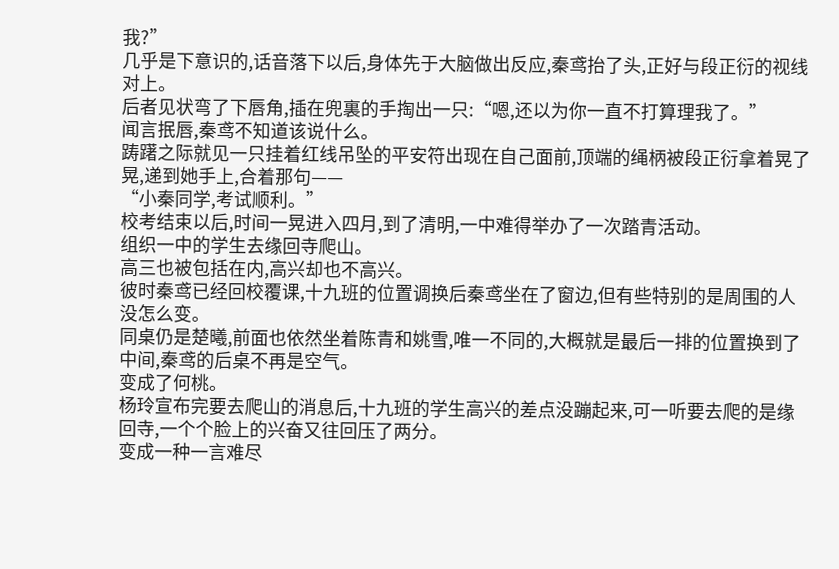我?”
几乎是下意识的,话音落下以后,身体先于大脑做出反应,秦鸢抬了头,正好与段正衍的视线对上。
后者见状弯了下唇角,插在兜裏的手掏出一只:“嗯,还以为你一直不打算理我了。”
闻言抿唇,秦鸢不知道该说什么。
踌躇之际就见一只挂着红线吊坠的平安符出现在自己面前,顶端的绳柄被段正衍拿着晃了晃,递到她手上,合着那句——
“小秦同学,考试顺利。”
校考结束以后,时间一晃进入四月,到了清明,一中难得举办了一次踏青活动。
组织一中的学生去缘回寺爬山。
高三也被包括在内,高兴却也不高兴。
彼时秦鸢已经回校覆课,十九班的位置调换后秦鸢坐在了窗边,但有些特别的是周围的人没怎么变。
同桌仍是楚曦,前面也依然坐着陈青和姚雪,唯一不同的,大概就是最后一排的位置换到了中间,秦鸢的后桌不再是空气。
变成了何桃。
杨玲宣布完要去爬山的消息后,十九班的学生高兴的差点没蹦起来,可一听要去爬的是缘回寺,一个个脸上的兴奋又往回压了两分。
变成一种一言难尽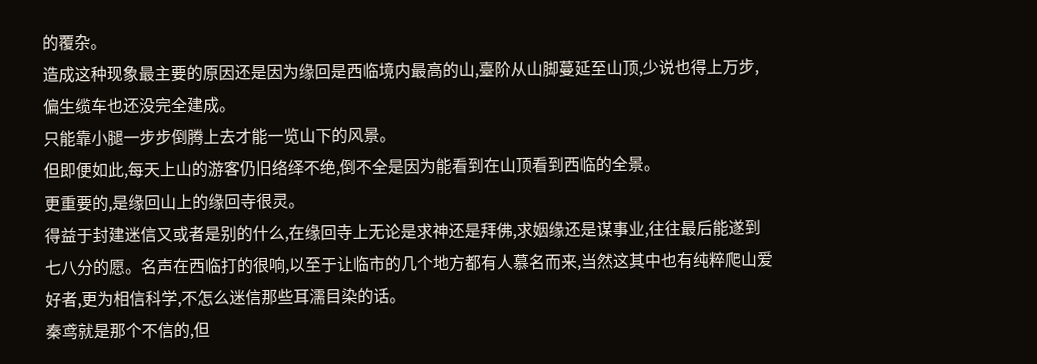的覆杂。
造成这种现象最主要的原因还是因为缘回是西临境内最高的山,臺阶从山脚蔓延至山顶,少说也得上万步,偏生缆车也还没完全建成。
只能靠小腿一步步倒腾上去才能一览山下的风景。
但即便如此,每天上山的游客仍旧络绎不绝,倒不全是因为能看到在山顶看到西临的全景。
更重要的,是缘回山上的缘回寺很灵。
得益于封建迷信又或者是别的什么,在缘回寺上无论是求神还是拜佛,求姻缘还是谋事业,往往最后能遂到七八分的愿。名声在西临打的很响,以至于让临市的几个地方都有人慕名而来,当然这其中也有纯粹爬山爱好者,更为相信科学,不怎么迷信那些耳濡目染的话。
秦鸢就是那个不信的,但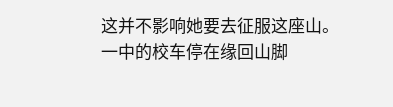这并不影响她要去征服这座山。
一中的校车停在缘回山脚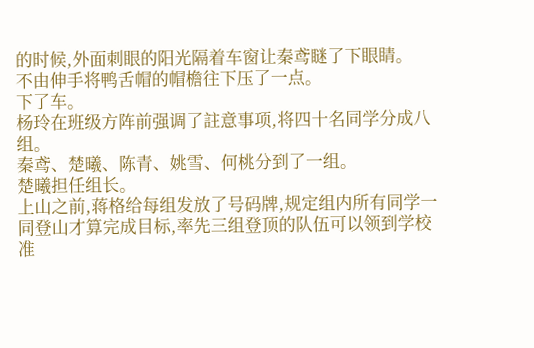的时候,外面刺眼的阳光隔着车窗让秦鸢瞇了下眼睛。
不由伸手将鸭舌帽的帽檐往下压了一点。
下了车。
杨玲在班级方阵前强调了註意事项,将四十名同学分成八组。
秦鸢、楚曦、陈青、姚雪、何桃分到了一组。
楚曦担任组长。
上山之前,蒋格给每组发放了号码牌,规定组内所有同学一同登山才算完成目标,率先三组登顶的队伍可以领到学校准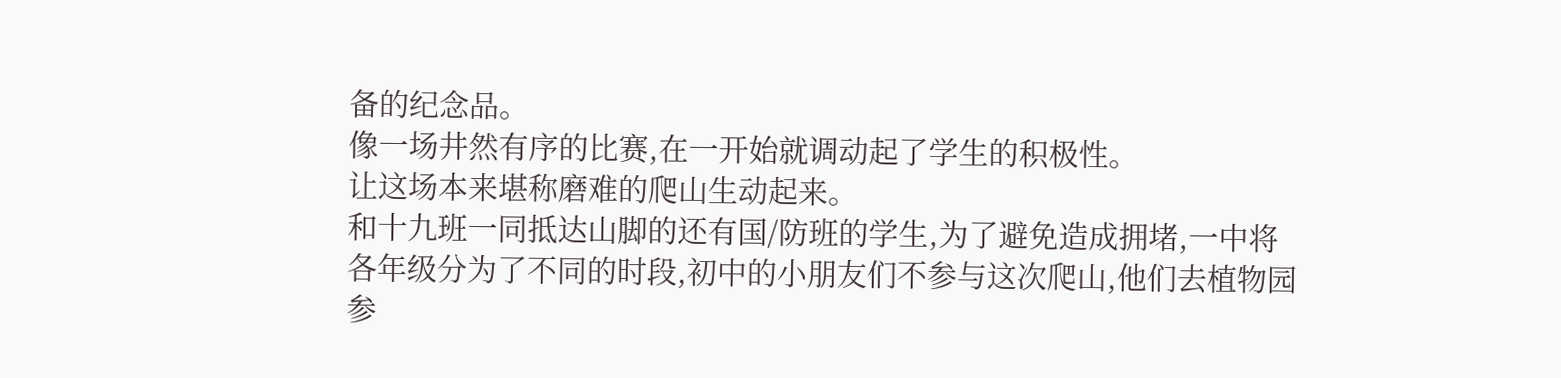备的纪念品。
像一场井然有序的比赛,在一开始就调动起了学生的积极性。
让这场本来堪称磨难的爬山生动起来。
和十九班一同抵达山脚的还有国/防班的学生,为了避免造成拥堵,一中将各年级分为了不同的时段,初中的小朋友们不参与这次爬山,他们去植物园参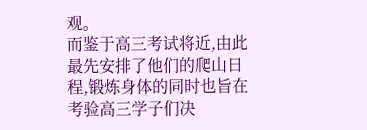观。
而鉴于高三考试将近,由此最先安排了他们的爬山日程,锻炼身体的同时也旨在考验高三学子们决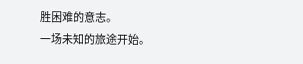胜困难的意志。
一场未知的旅途开始。